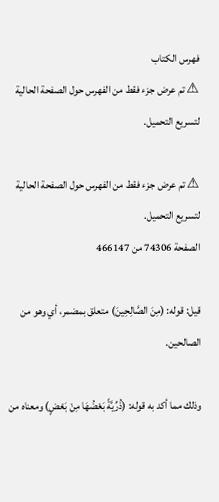فهرس الكتاب
⚠ تم عرض جزء فقط من الفهرس حول الصفحة الحالية لتسريع التحميل.

⚠ تم عرض جزء فقط من الفهرس حول الصفحة الحالية لتسريع التحميل.
الصفحة 74306 من 466147

قيل: قوله: (مِنَ الصَّالِحِينَ) متعلق بمضمر، أي وهو من الصالحين.

وذلك مما أكد به قوله: (ذُرِّيَّةً بَعْضُهَا مِنْ بَعْضٍ) ومعناه من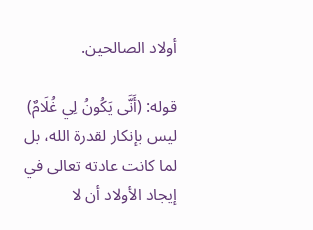أولاد الصالحين.

قوله: (أَنَّى يَكُونُ لِي غُلَامٌ) ليس بإنكار لقدرة الله، بل لما كانت عادته تعالى في إيجاد الأولاد أن لا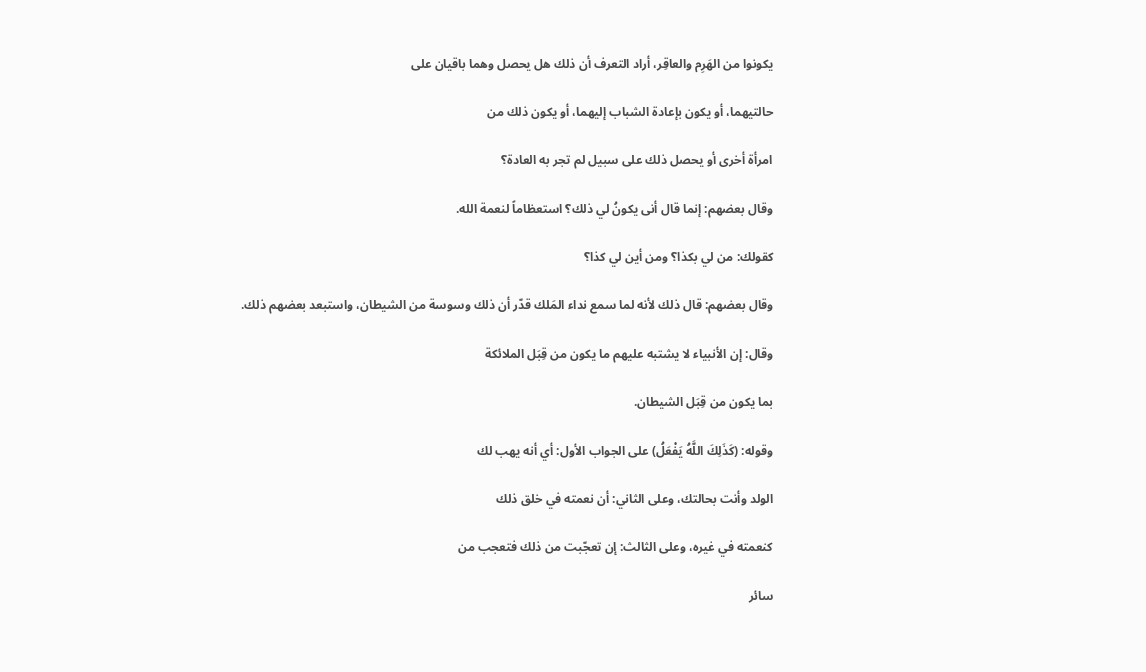يكونوا من الهَرِم والعاقِر، أراد التعرف أن ذلك هل يحصل وهما باقيان على

حالتيهما، أو يكون بإعادة الشباب إليهما، أو يكون ذلك من

امرأة أخرى أو يحصل ذلك على سبيل لم تجر به العادة؟

وقال بعضهم: إنما قال أنى يكونُ لي ذلك؟ استعظاماً لنعمة الله.

كقولك: من لي بكذا؟ ومن أين لي كذا؟

وقال بعضهم: قال ذلك لأنه لما سمع نداء المَلك قدّر أن ذلك وسوسة من الشيطان، واستبعد بعضهم ذلك.

وقال: إن الأنبياء لا يشتبه عليهم ما يكون من قِبَل الملائكة

بما يكون من قِبَل الشيطان.

وقوله: (كَذَلِكَ اللَّهُ يَفْعَلُ) على الجواب الأول: أي أنه يهب لك

الولد وأنت بحالتك، وعلى الثاني: أن نعمته في خلق ذلك

كنعمته في غيره، وعلى الثالث: إن تعجّبت من ذلك فتعجب من

سائر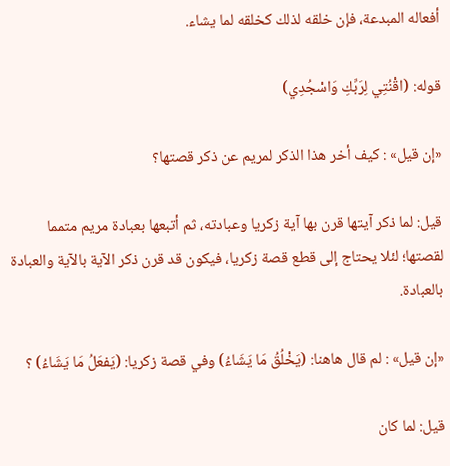أفعاله المبدعة، فإن خلقه لذلك كخلقه لما يشاء.

قوله: (اقْنُتِي لِرَبِّكِ وَاسْجُدِي)

«إن قيل» : كيف أخر هذا الذكر لمريم عن ذكر قصتها؟

قيل: لما ذكر آيتها قرن بها آية زكريا وعبادته، ثم أتبعها بعبادة مريم متمما لقصتها؛ لئلا يحتاج إلى قطع قصة زكريا، فيكون قد قرن ذكر الآية بالآية والعبادة بالعبادة.

«إن قيل» : لم قال هاهنا: (يَخْلُقُ مَا يَشَاءُ) وفي قصة زكريا: (يَفعَلُ مَا يَشَاءُ) ؟

قيل: لما كان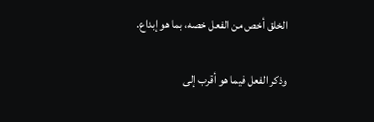الخلق أخص من الفعل خصه، بما هو إبداع.

وذكر الفعل فيما هو أقرب إلى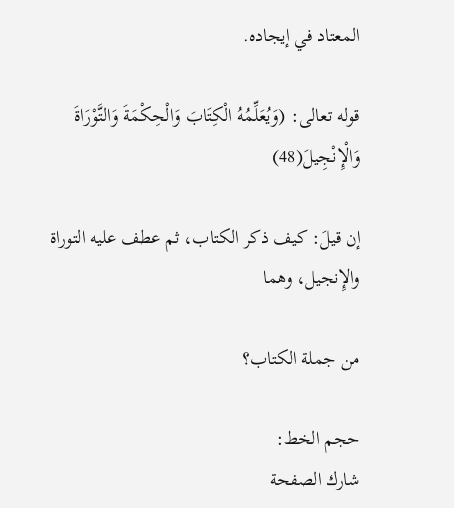المعتاد في إيجاده.

قوله تعالى: (وَيُعَلِّمُهُ الْكِتَابَ وَالْحِكْمَةَ وَالتَّوْرَاةَ وَالْإِنْجِيلَ(48)

إن قيلَ: كيف ذكر الكتاب، ثم عطف عليه التوراة والإِنجيل، وهما

من جملة الكتاب؟

حجم الخط:
شارك الصفحة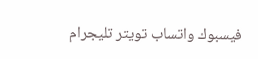فيسبوك واتساب تويتر تليجرام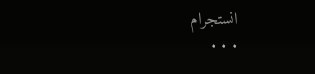انستجرام
. . .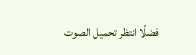فضلًا انتظر تحميل الصوت